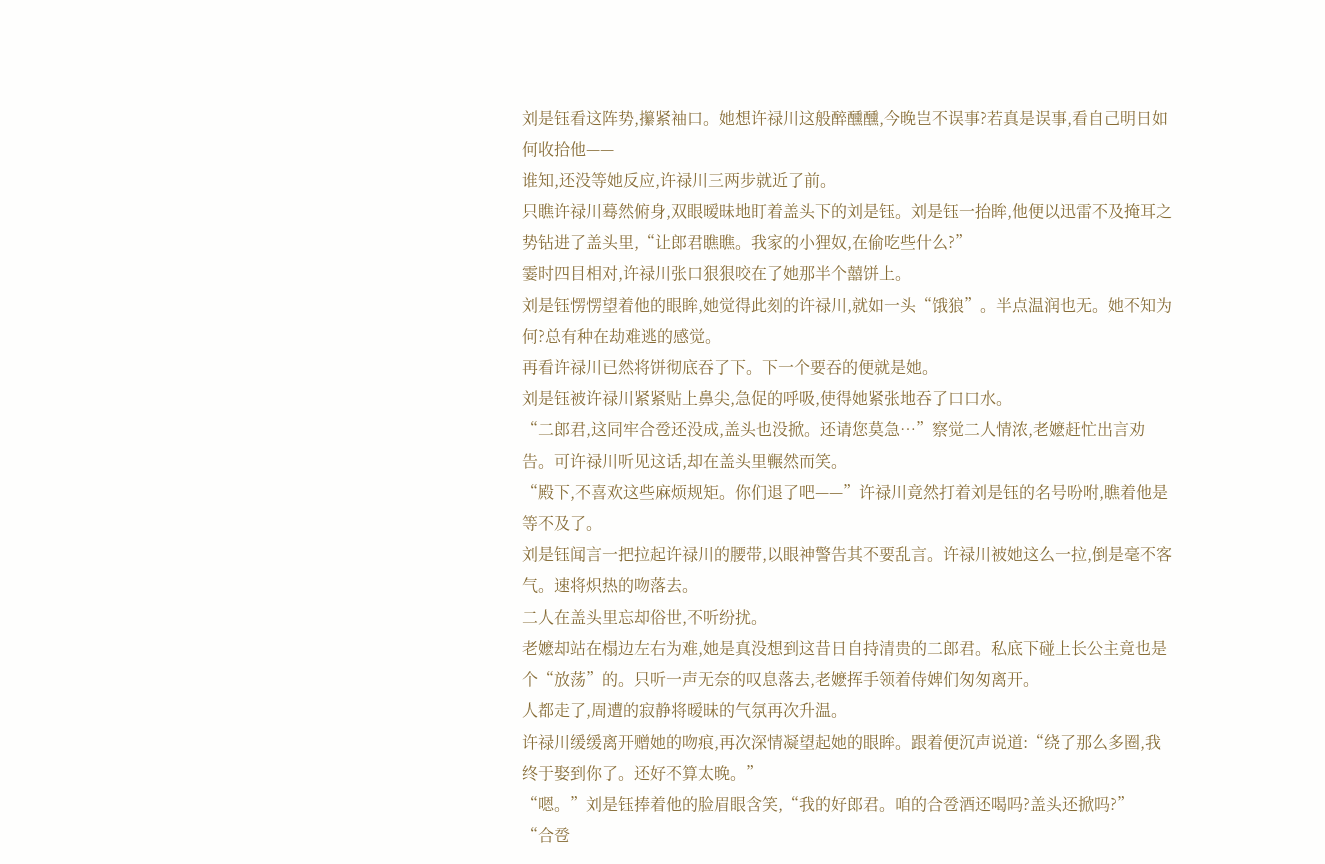刘是钰看这阵势,攥紧袖口。她想许禄川这般醉醺醺,今晚岂不误事?若真是误事,看自己明日如何收拾他——
谁知,还没等她反应,许禄川三两步就近了前。
只瞧许禄川蓦然俯身,双眼暧昧地盯着盖头下的刘是钰。刘是钰一抬眸,他便以迅雷不及掩耳之势钻进了盖头里,“让郎君瞧瞧。我家的小狸奴,在偷吃些什么?”
霎时四目相对,许禄川张口狠狠咬在了她那半个囍饼上。
刘是钰愣愣望着他的眼眸,她觉得此刻的许禄川,就如一头“饿狼”。半点温润也无。她不知为何?总有种在劫难逃的感觉。
再看许禄川已然将饼彻底吞了下。下一个要吞的便就是她。
刘是钰被许禄川紧紧贴上鼻尖,急促的呼吸,使得她紧张地吞了口口水。
“二郎君,这同牢合卺还没成,盖头也没掀。还请您莫急…”察觉二人情浓,老嬷赶忙出言劝告。可许禄川听见这话,却在盖头里冁然而笑。
“殿下,不喜欢这些麻烦规矩。你们退了吧——”许禄川竟然打着刘是钰的名号吩咐,瞧着他是等不及了。
刘是钰闻言一把拉起许禄川的腰带,以眼神警告其不要乱言。许禄川被她这么一拉,倒是毫不客气。速将炽热的吻落去。
二人在盖头里忘却俗世,不听纷扰。
老嬷却站在榻边左右为难,她是真没想到这昔日自持清贵的二郎君。私底下碰上长公主竟也是个“放荡”的。只听一声无奈的叹息落去,老嬷挥手领着侍婢们匆匆离开。
人都走了,周遭的寂静将暧昧的气氛再次升温。
许禄川缓缓离开赠她的吻痕,再次深情凝望起她的眼眸。跟着便沉声说道:“绕了那么多圈,我终于娶到你了。还好不算太晚。”
“嗯。”刘是钰捧着他的脸眉眼含笑,“我的好郎君。咱的合卺酒还喝吗?盖头还掀吗?”
“合卺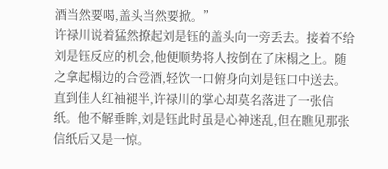酒当然要喝,盖头当然要掀。”
许禄川说着猛然撩起刘是钰的盖头向一旁丢去。接着不给刘是钰反应的机会,他便顺势将人按倒在了床榻之上。随之拿起榻边的合卺酒,轻饮一口俯身向刘是钰口中送去。
直到佳人红袖褪半,许禄川的掌心却莫名落进了一张信纸。他不解垂眸,刘是钰此时虽是心神迷乱,但在瞧见那张信纸后又是一惊。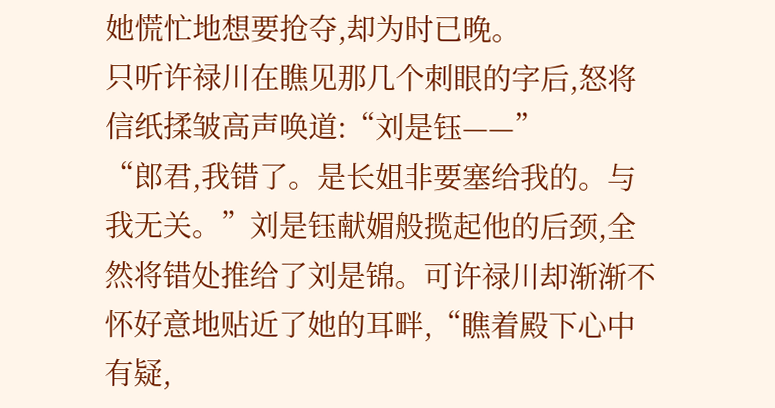她慌忙地想要抢夺,却为时已晚。
只听许禄川在瞧见那几个刺眼的字后,怒将信纸揉皱高声唤道:“刘是钰——”
“郎君,我错了。是长姐非要塞给我的。与我无关。”刘是钰献媚般揽起他的后颈,全然将错处推给了刘是锦。可许禄川却渐渐不怀好意地贴近了她的耳畔,“瞧着殿下心中有疑,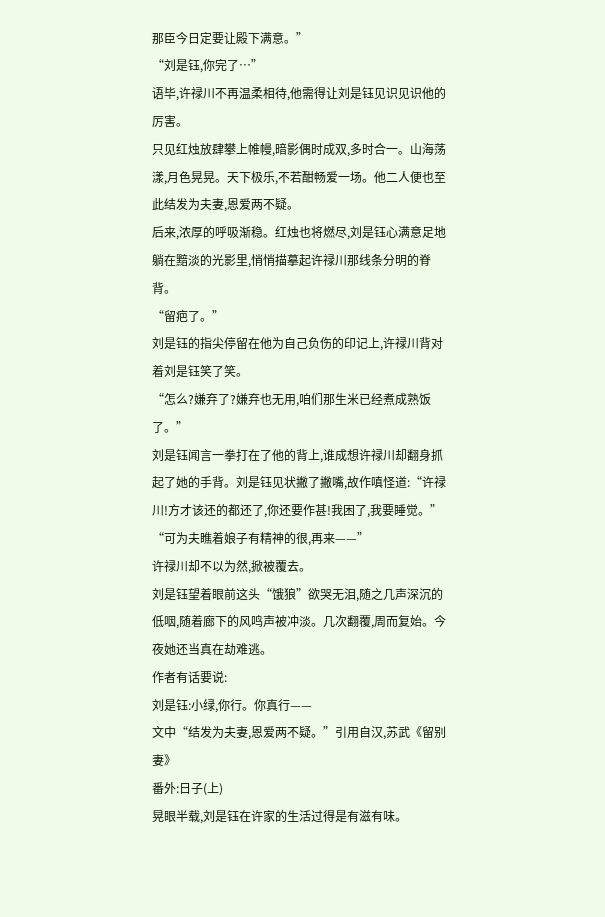那臣今日定要让殿下满意。”
“刘是钰,你完了…”
语毕,许禄川不再温柔相待,他需得让刘是钰见识见识他的厉害。
只见红烛放肆攀上帷幔,暗影偶时成双,多时合一。山海荡漾,月色晃晃。天下极乐,不若酣畅爱一场。他二人便也至此结发为夫妻,恩爱两不疑。
后来,浓厚的呼吸渐稳。红烛也将燃尽,刘是钰心满意足地躺在黯淡的光影里,悄悄描摹起许禄川那线条分明的脊背。
“留疤了。”
刘是钰的指尖停留在他为自己负伤的印记上,许禄川背对着刘是钰笑了笑。
“怎么?嫌弃了?嫌弃也无用,咱们那生米已经煮成熟饭了。”
刘是钰闻言一拳打在了他的背上,谁成想许禄川却翻身抓起了她的手背。刘是钰见状撇了撇嘴,故作嗔怪道:“许禄川!方才该还的都还了,你还要作甚!我困了,我要睡觉。”
“可为夫瞧着娘子有精神的很,再来——”
许禄川却不以为然,掀被覆去。
刘是钰望着眼前这头“饿狼”欲哭无泪,随之几声深沉的低咽,随着廊下的风鸣声被冲淡。几次翻覆,周而复始。今夜她还当真在劫难逃。
作者有话要说:
刘是钰:小绿,你行。你真行——
文中“结发为夫妻,恩爱两不疑。”引用自汉,苏武《留别妻》
番外:日子(上)
晃眼半载,刘是钰在许家的生活过得是有滋有味。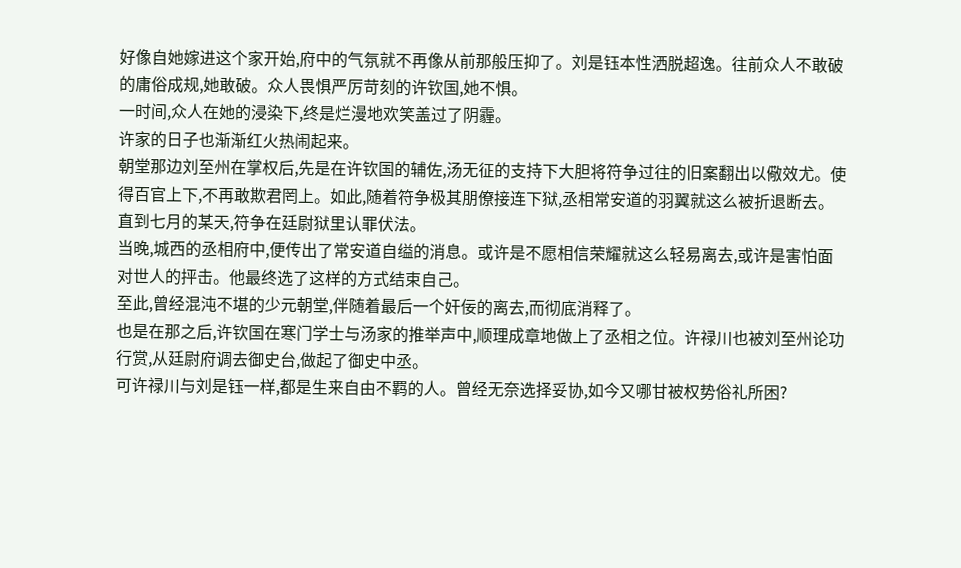好像自她嫁进这个家开始,府中的气氛就不再像从前那般压抑了。刘是钰本性洒脱超逸。往前众人不敢破的庸俗成规,她敢破。众人畏惧严厉苛刻的许钦国,她不惧。
一时间,众人在她的浸染下,终是烂漫地欢笑盖过了阴霾。
许家的日子也渐渐红火热闹起来。
朝堂那边刘至州在掌权后,先是在许钦国的辅佐,汤无征的支持下大胆将符争过往的旧案翻出以儆效尤。使得百官上下,不再敢欺君罔上。如此,随着符争极其朋僚接连下狱,丞相常安道的羽翼就这么被折退断去。
直到七月的某天,符争在廷尉狱里认罪伏法。
当晚,城西的丞相府中,便传出了常安道自缢的消息。或许是不愿相信荣耀就这么轻易离去,或许是害怕面对世人的抨击。他最终选了这样的方式结束自己。
至此,曾经混沌不堪的少元朝堂,伴随着最后一个奸佞的离去,而彻底消释了。
也是在那之后,许钦国在寒门学士与汤家的推举声中,顺理成章地做上了丞相之位。许禄川也被刘至州论功行赏,从廷尉府调去御史台,做起了御史中丞。
可许禄川与刘是钰一样,都是生来自由不羁的人。曾经无奈选择妥协,如今又哪甘被权势俗礼所困?